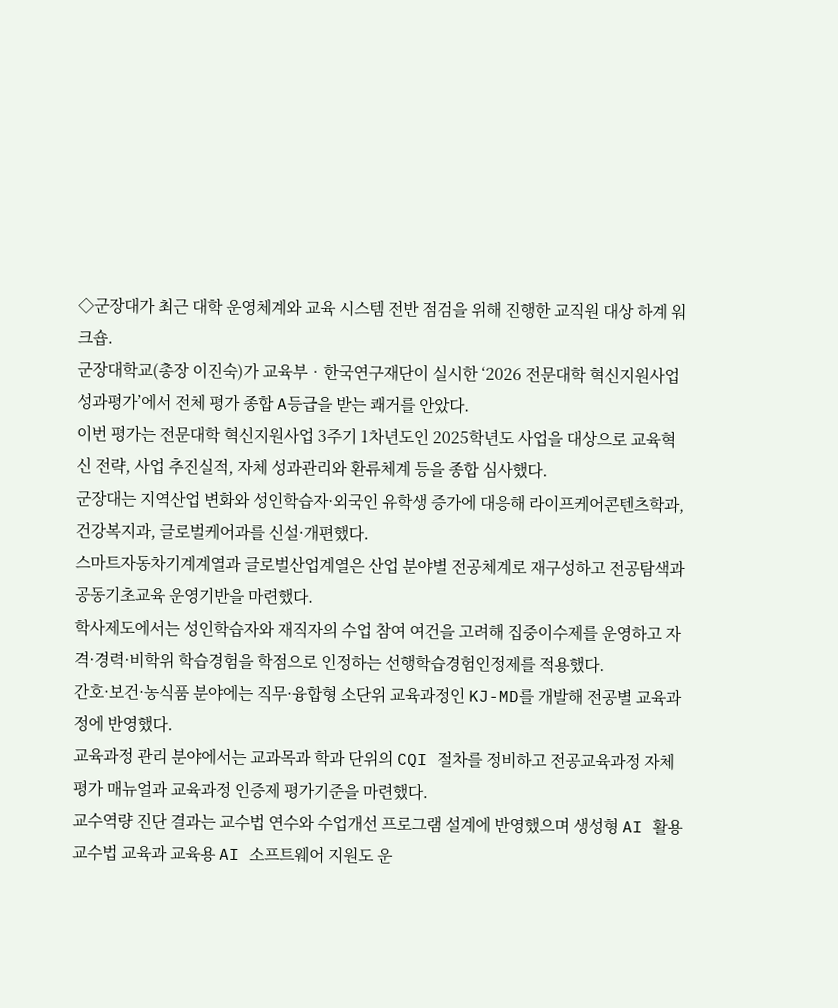◇군장대가 최근 대학 운영체계와 교육 시스템 전반 점검을 위해 진행한 교직원 대상 하계 워크숍.
군장대학교(총장 이진숙)가 교육부‧한국연구재단이 실시한 ‘2026 전문대학 혁신지원사업 성과평가’에서 전체 평가 종합 A등급을 받는 쾌거를 안았다.
이번 평가는 전문대학 혁신지원사업 3주기 1차년도인 2025학년도 사업을 대상으로 교육혁신 전략, 사업 추진실적, 자체 성과관리와 환류체계 등을 종합 심사했다.
군장대는 지역산업 변화와 성인학습자·외국인 유학생 증가에 대응해 라이프케어콘텐츠학과, 건강복지과, 글로벌케어과를 신설·개편했다.
스마트자동차기계계열과 글로벌산업계열은 산업 분야별 전공체계로 재구성하고 전공탐색과 공동기초교육 운영기반을 마련했다.
학사제도에서는 성인학습자와 재직자의 수업 참여 여건을 고려해 집중이수제를 운영하고 자격·경력·비학위 학습경험을 학점으로 인정하는 선행학습경험인정제를 적용했다.
간호·보건·농식품 분야에는 직무·융합형 소단위 교육과정인 KJ-MD를 개발해 전공별 교육과정에 반영했다.
교육과정 관리 분야에서는 교과목과 학과 단위의 CQI 절차를 정비하고 전공교육과정 자체평가 매뉴얼과 교육과정 인증제 평가기준을 마련했다.
교수역량 진단 결과는 교수법 연수와 수업개선 프로그램 설계에 반영했으며 생성형 AI 활용 교수법 교육과 교육용 AI 소프트웨어 지원도 운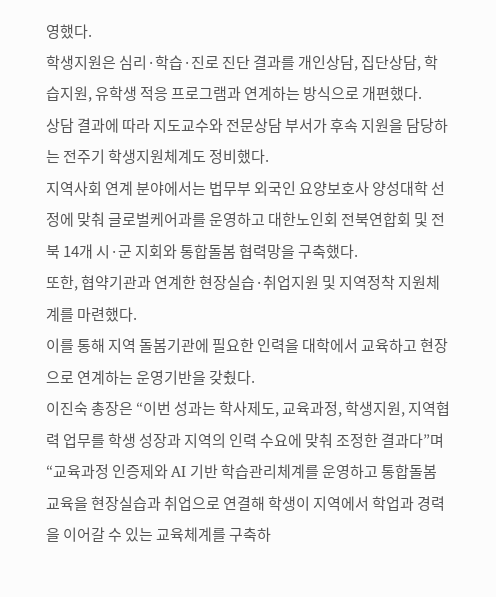영했다.
학생지원은 심리·학습·진로 진단 결과를 개인상담, 집단상담, 학습지원, 유학생 적응 프로그램과 연계하는 방식으로 개편했다.
상담 결과에 따라 지도교수와 전문상담 부서가 후속 지원을 담당하는 전주기 학생지원체계도 정비했다.
지역사회 연계 분야에서는 법무부 외국인 요양보호사 양성대학 선정에 맞춰 글로벌케어과를 운영하고 대한노인회 전북연합회 및 전북 14개 시·군 지회와 통합돌봄 협력망을 구축했다.
또한, 협약기관과 연계한 현장실습·취업지원 및 지역정착 지원체계를 마련했다.
이를 통해 지역 돌봄기관에 필요한 인력을 대학에서 교육하고 현장으로 연계하는 운영기반을 갖췄다.
이진숙 총장은 “이번 성과는 학사제도, 교육과정, 학생지원, 지역협력 업무를 학생 성장과 지역의 인력 수요에 맞춰 조정한 결과다”며 “교육과정 인증제와 AI 기반 학습관리체계를 운영하고 통합돌봄 교육을 현장실습과 취업으로 연결해 학생이 지역에서 학업과 경력을 이어갈 수 있는 교육체계를 구축하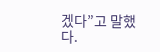겠다”고 말했다.